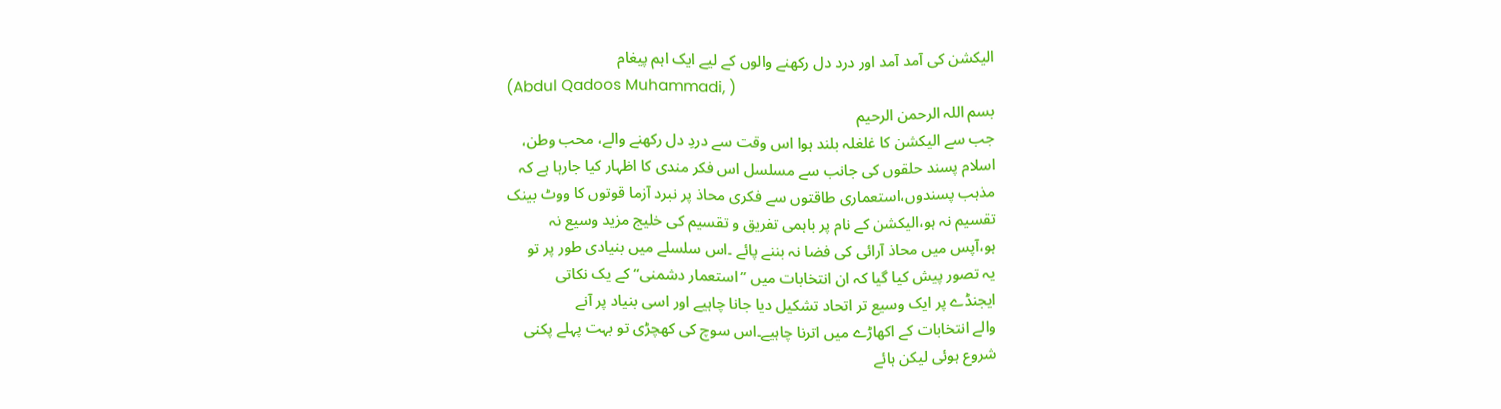الیکشن کی آمد آمد اور درد دل رکھنے والوں کے لیے ایک اہم پیغام
(Abdul Qadoos Muhammadi, )
بسم اللہ الرحمن الرحیم
جب سے الیکشن کا غلغلہ بلند ہوا اس وقت سے دردِ دل رکھنے والے، محب وطن،
اسلام پسند حلقوں کی جانب سے مسلسل اس فکر مندی کا اظہار کیا جارہا ہے کہ
مذہب پسندوں،استعماری طاقتوں سے فکری محاذ پر نبرد آزما قوتوں کا ووٹ بینک
تقسیم نہ ہو،الیکشن کے نام پر باہمی تفریق و تقسیم کی خلیج مزید وسیع نہ
ہو،آپس میں محاذ آرائی کی فضا نہ بننے پائے ۔اس سلسلے میں بنیادی طور پر تو
یہ تصور پیش کیا گیا کہ ان انتخابات میں ”استعمار دشمنی“ کے یک نکاتی
ایجنڈے پر ایک وسیع تر اتحاد تشکیل دیا جانا چاہیے اور اسی بنیاد پر آنے
والے انتخابات کے اکھاڑے میں اترنا چاہیے۔اس سوچ کی کھچڑی تو بہت پہلے پکنی
شروع ہوئی لیکن ہائے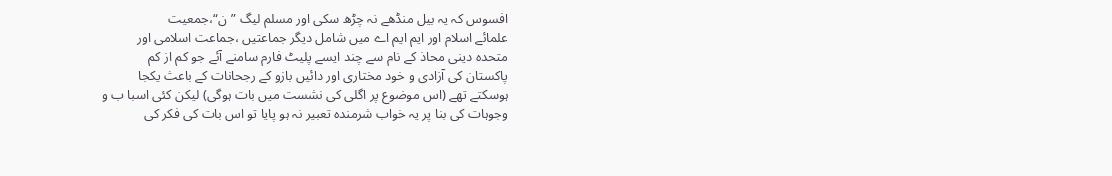افسوس کہ یہ بیل منڈھے نہ چڑھ سکی اور مسلم لیگ ”ن“،جمعیت
علمائے اسلام اور ایم ایم اے میں شامل دیگر جماعتیں ،جماعت اسلامی اور
متحدہ دینی محاذ کے نام سے چند ایسے پلیٹ فارم سامنے آئے جو کم از کم
پاکستان کی آزادی و خود مختاری اور دائیں بازو کے رجحانات کے باعث یکجا
ہوسکتے تھے (اس موضوع پر اگلی کی نشست میں بات ہوگی) لیکن کئی اسبا ب و
وجوہات کی بنا پر یہ خواب شرمندہ تعبیر نہ ہو پایا تو اس بات کی فکر کی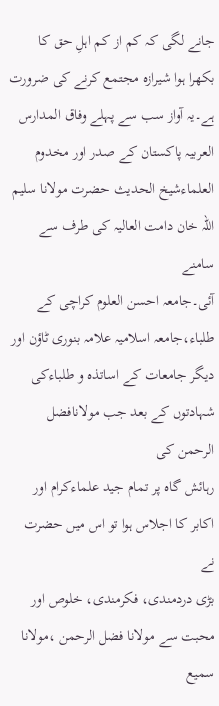جانے لگی کہ کم از کم اہلِ حق کا بکھرا ہوا شیرازہ مجتمع کرنے کی ضرورت
ہے۔یہ آواز سب سے پہلے وفاق المدارس العربیہ پاکستان کے صدر اور مخدوم
العلماءشیخ الحدیث حضرت مولانا سلیم اللہ خان دامت العالیہ کی طرف سے سامنے
آئی۔جامعہ احسن العلوم کراچی کے طلباء،جامعہ اسلامیہ علامہ بنوری ٹاؤن اور
دیگر جامعات کے اساتذہ و طلباءکی شہادتوں کے بعد جب مولانافضل الرحمن کی
رہائش گاہ پر تمام جید علماءکرام اور اکابر کا اجلاس ہوا تو اس میں حضرت نے
بڑی دردمندی، فکرمندی، خلوص اور محبت سے مولانا فضل الرحمن ،مولانا سمیع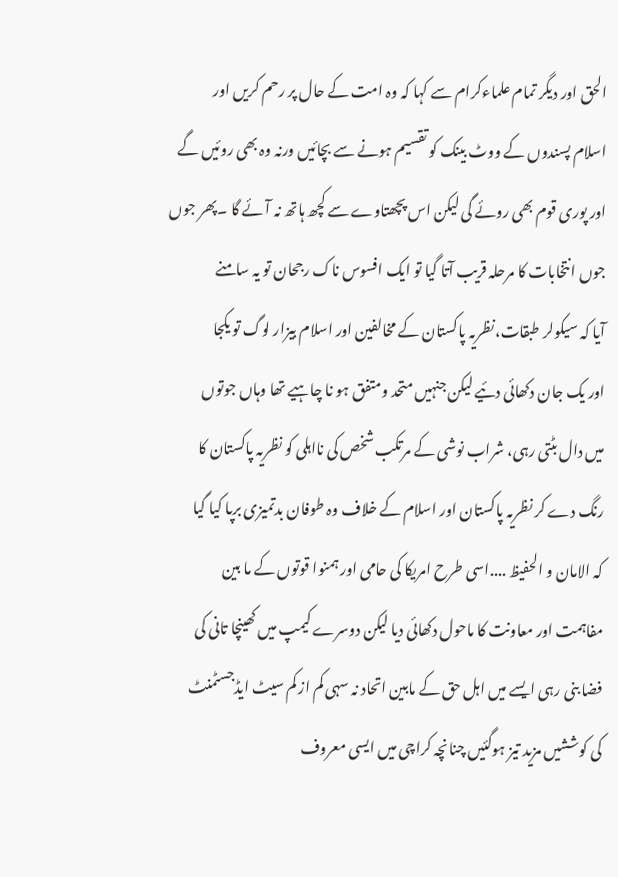الحق اور دیگر تمام علماءکرام سے کہا کہ وہ امت کے حال پر رحم کریں اور
اسلام پسندوں کے ووٹ بینک کو تقسیم ہونے سے بچائیں ورنہ وہ بھی روئیں گے
اور پوری قوم بھی روئے گی لیکن اس پچھتاوے سے کچھ ہاتھ نہ آئے گا ۔پھر جوں
جوں انتخابات کا مرحلہ قریب آتا گیا تو ایک افسوس ناک رجحان تو یہ سامنے
آیا کہ سیکولر طبقات،نظریہ پاکستان کے مخالفین اور اسلام بیزار لوگ تو یکجا
اور یک جان دکھائی دئیے لیکن جنہیں متحد ومتفق ہو نا چاہیے تھا وہاں جوتوں
میں دال بٹتی رہی، شراب نوشی کے مرتکب شخص کی نااہلی کو نظریہ پاکستان کا
رنگ دے کر نظریہ پاکستان اور اسلام کے خلاف وہ طوفان بدتمیزی برپا کیا گیا
کہ الامان و الحفیظ ....اسی طرح امریکا کی حامی اور ہمنوا قوتوں کے ما بین
مفاہمت اور معاونت کا ماحول دکھائی دیا لیکن دوسرے کیمپ میں کھینچا تانی کی
فضا بنی رہی ایسے میں اہل حق کے مابین اتحاد نہ سہی کم از کم سیٹ ایڈجسٹمنٹ
کی کوششیں مزید تیز ہوگئیں چنانچہ کراچی میں ایسی معروف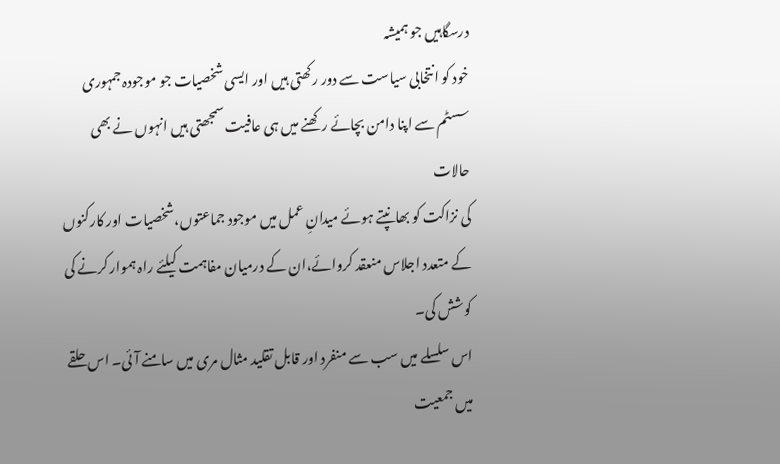درسگاہیں جو ہمیشہ
خود کو انتخابی سیاست سے دور رکھتی ہیں اور ایسی شخصیات جو موجودہ جمہوری
سسٹم سے اپنا دامن بچائے رکھنے میں ہی عافیت سمجھتی ہیں انہوں نے بھی حالات
کی نزاکت کو بھانپتے ہوئے میدانِ عمل میں موجود جماعتوں،شخصیات اور کارکنوں
کے متعدد اجلاس منعقد کروائے،ان کے درمیان مفاہمت کیلئے راہ ہموار کرنے کی
کوشش کی۔
اس سلسلے میں سب سے منفرد اور قابل تقلید مثال مری میں سامنے آئی۔ اس حلقے
میں جمعیت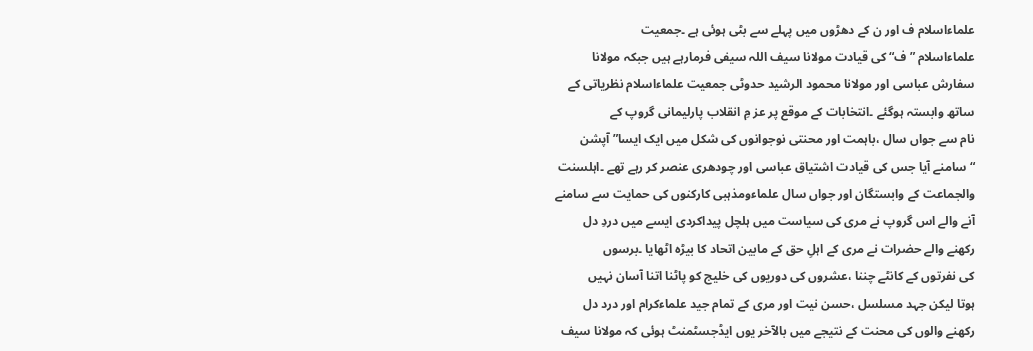علماءاسلام ف اور ن کے دھڑوں میں پہلے سے بٹی ہوئی ہے ۔جمعیت
علماءاسلام ”ف“ کی قیادت مولانا سیف اللہ سیفی فرمارہے ہیں جبکہ مولانا
سفارش عباسی اور مولانا محمود الرشید حدوٹی جمعیت علماءاسلام نظریاتی کے
ساتھ وابستہ ہوگئے ۔انتخابات کے موقع پر عز مِ انقلاب پارلیمانی گروپ کے
نام سے جواں سال ،باہمت اور محنتی نوجوانوں کی شکل میں ایک ایسا” آپشن
“سامنے آیا جس کی قیادت اشتیاق عباسی اور چودھری عنصر کر رہے تھے ۔اہلسنت
والجماعت کے وابستگان اور جواں سال علماءومذہبی کارکنوں کی حمایت سے سامنے
آنے والے اس گروپ نے مری کی سیاست میں ہلچل پیداکردی ایسے میں دردِ دل
رکھنے والے حضرات نے مری کے اہلِ حق کے مابین اتحاد کا بیڑہ اٹھایا ۔برسوں
کی نفرتوں کے کانٹے چننا ،عشروں کی دوریوں کی خلیج کو پاٹنا اتنا آسان نہیں
ہوتا لیکن جہد مسلسل ،حسن نیت اور مری کے تمام جید علماءکرام اور درد دل
رکھنے والوں کی محنت کے نتیجے میں بالآخر یوں ایڈجسٹمنٹ ہوئی کہ مولانا سیف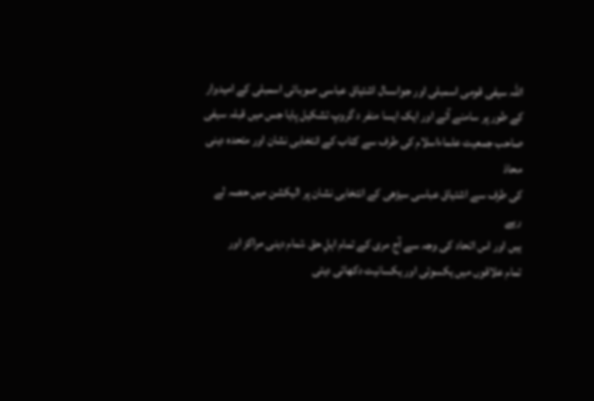اللہ سیفی قومی اسمبلی اور جواںسال اشتیاق عباسی صوبائی اسمبلی کے امیدوار
کے طور پر سامنے آئے اور ایک ایسا منفر د گروپ تشکیل پایا جس میں قبلہ سیفی
صاحب جمعیت علماءاسلام کی طرف سے کتاب کے انتخابی نشان اور متحدہ دینی محاذ
کی طرف سے اشتیاق عباسی سیڑھی کے انتخابی نشان پر الیکشن میں حصہ لے رہے
ہیں اور اس اتحاد کی وجہ سے آج مری کے تمام اہلِ حق ،تمام دینی مراکز اور
تمام علاقوں میں یکسوئی اور یکسانیت دکھائی دیتی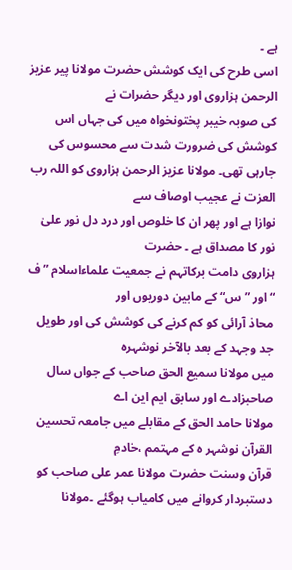ہے ۔
اسی طرح کی ایک کوشش حضرت مولانا پیر عزیز الرحمن ہزاروی اور دیگر حضرات نے
کی صوبہ خیبر پختونخواہ میں کی جہاں اس کوشش کی ضرورت شدت سے محسوس کی
جارہی تھی۔ مولانا عزیز الرحمن ہزاروی کو اللہ رب العزت نے عجیب اوصاف سے
نوازا ہے اور پھر ان کا خلوص اور درد دل نور علیٰ نور کا مصداق ہے ۔ حضرت
ہزاروی دامت برکاتہم نے جمعیت علماءاسلام ”ف “ اور ”س“ کے مابین دوریوں اور
محاذ آرائی کو کم کرنے کی کوشش کی اور طویل جد وجہد کے بعد بالآخر نوشہرہ
میں مولانا سمیع الحق صاحب کے جواں سال صاحبزادے اور سابق ایم این اے
مولانا حامد الحق کے مقابلے میں جامعہ تحسین القرآن نوشہر ہ کے مہتمم ،خادمِ
قرآن وسنت حضرت مولانا عمر علی صاحب کو دستبردار کروانے میں کامیاب ہوگئے ۔مولانا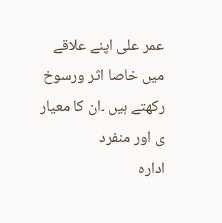عمر علی اپنے علاقے میں خاصا اثر ورسوخ رکھتے ہیں ۔ان کا معیار ی اور منفرد
ادارہ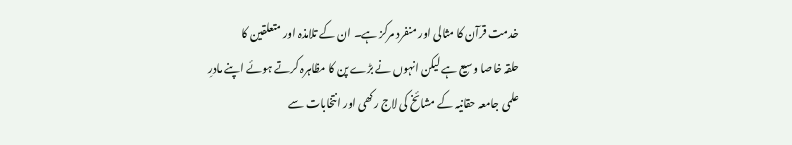خدمت قرآن کا مثالی اور منفرد مرکز ہے۔ ان کے تلامذہ اور متعلقین کا
حلقہ خاصا وسیع ہے لیکن انہوں نے بڑے پن کا مظاہرہ کرتے ہوئے اپنے مادرِ
علمی جامعہ حقانیہ کے مشائخ کی لاج رکھی اور انتخابات سے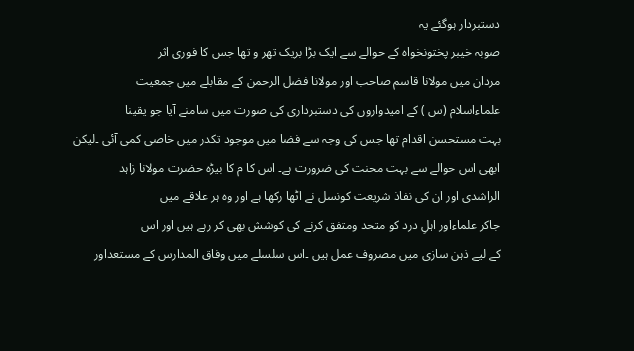دستبردار ہوگئے یہ
صوبہ خیبر پختونخواہ کے حوالے سے ایک بڑا بریک تھر و تھا جس کا فوری اثر
مردان میں مولانا قاسم صاحب اور مولانا فضل الرحمن کے مقابلے میں جمعیت
علماءاسلام (س ) کے امیدواروں کی دستبرداری کی صورت میں سامنے آیا جو یقینا
بہت مستحسن اقدام تھا جس کی وجہ سے فضا میں موجود تکدر میں خاصی کمی آئی ۔لیکن
ابھی اس حوالے سے بہت محنت کی ضرورت ہے۔ اس کا م کا بیڑہ حضرت مولانا زاہد
الراشدی اور ان کی نفاذ شریعت کونسل نے اٹھا رکھا ہے اور وہ ہر علاقے میں
جاکر علماءاور اہلِ درد کو متحد ومتفق کرنے کی کوشش بھی کر رہے ہیں اور اس
کے لیے ذہن سازی میں مصروف عمل ہیں ۔اس سلسلے میں وفاق المدارس کے مستعداور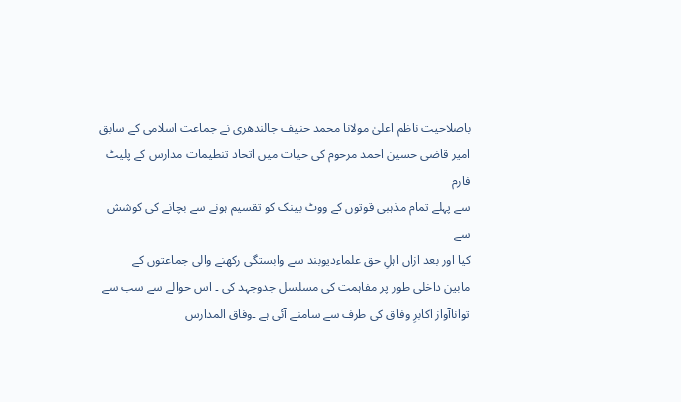باصلاحیت ناظم اعلیٰ مولانا محمد حنیف جالندھری نے جماعت اسلامی کے سابق
امیر قاضی حسین احمد مرحوم کی حیات میں اتحاد تنطیمات مدارس کے پلیٹ فارم
سے پہلے تمام مذہبی قوتوں کے ووٹ بینک کو تقسیم ہونے سے بچانے کی کوشش سے
کیا اور بعد ازاں اہلِ حق علماءدیوبند سے وابستگی رکھنے والی جماعتوں کے
مابین داخلی طور پر مفاہمت کی مسلسل جدوجہد کی ۔ اس حوالے سے سب سے
تواناآواز اکابرِ وفاق کی طرف سے سامنے آئی ہے ۔وفاق المدارس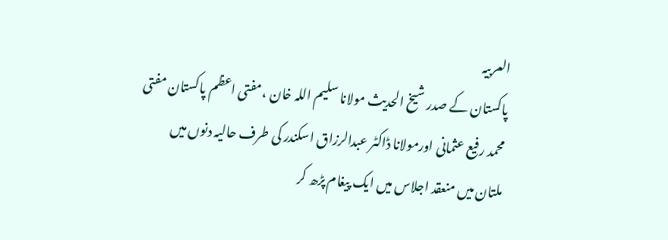العربیہ
پاکستان کے صدر شیخ الحدیث مولانا سلیم اللہ خان ،مفتی اعظم پاکستان مفتی
محمد رفیع عثمانی اورمولانا ڈاکٹر عبدالرزاق اسکندر کی طرف حالیہ دنوں میں
ملتان میں منعقد اجلاس میں ایک پیغام پڑھ کر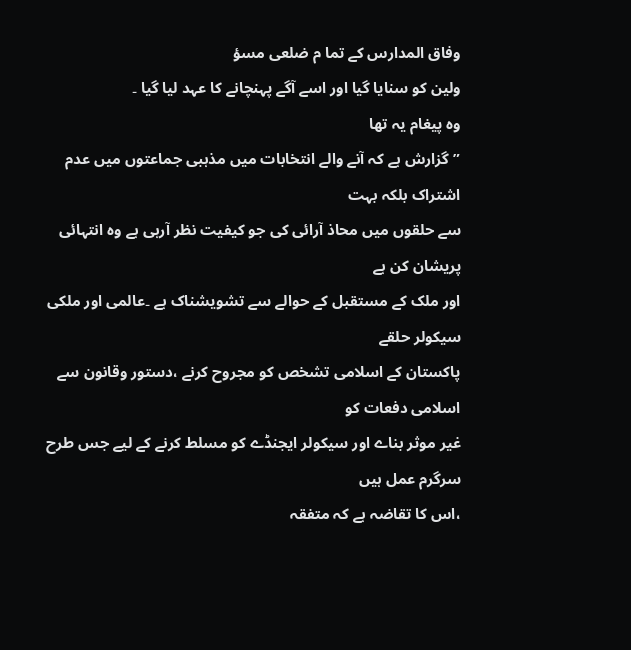وفاق المدارس کے تما م ضلعی مسؤ
ولین کو سنایا گیا اور اسے آگے پہنچانے کا عہد لیا گیا ۔
وہ پیغام یہ تھا
”گزارش ہے کہ آنے والے انتخابات میں مذہبی جماعتوں میں عدم اشتراک بلکہ بہت
سے حلقوں میں محاذ آرائی کی جو کیفیت نظر آرہی ہے وہ انتہائی پریشان کن ہے
اور ملک کے مستقبل کے حوالے سے تشویشناک ہے ۔عالمی اور ملکی سیکولر حلقے
پاکستان کے اسلامی تشخص کو مجروح کرنے ،دستور وقانون سے اسلامی دفعات کو
غیر موثر بناے اور سیکولر ایجنڈے کو مسلط کرنے کے لیے جس طرح سرگرم عمل ہیں
،اس کا تقاضہ ہے کہ متفقہ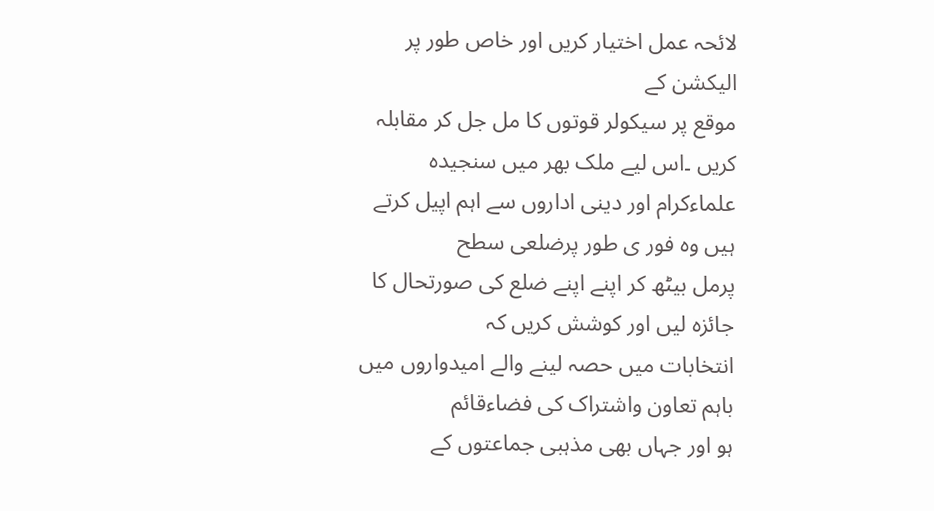لائحہ عمل اختیار کریں اور خاص طور پر الیکشن کے
موقع پر سیکولر قوتوں کا مل جل کر مقابلہ کریں ۔اس لیے ملک بھر میں سنجیدہ
علماءکرام اور دینی اداروں سے اہم اپیل کرتے ہیں وہ فور ی طور پرضلعی سطح
پرمل بیٹھ کر اپنے اپنے ضلع کی صورتحال کا جائزہ لیں اور کوشش کریں کہ
انتخابات میں حصہ لینے والے امیدواروں میں باہم تعاون واشتراک کی فضاءقائم
ہو اور جہاں بھی مذہبی جماعتوں کے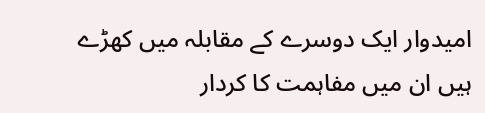امیدوار ایک دوسرے کے مقابلہ میں کھڑے
ہیں ان میں مفاہمت کا کردار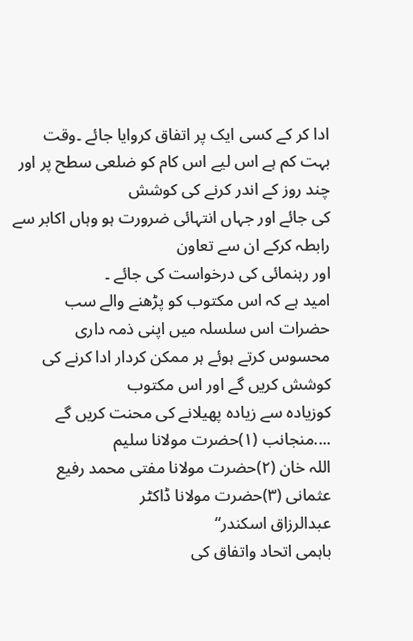ادا کر کے کسی ایک پر اتفاق کروایا جائے ۔وقت
بہت کم ہے اس لیے اس کام کو ضلعی سطح پر اور چند روز کے اندر کرنے کی کوشش
کی جائے اور جہاں انتہائی ضرورت ہو وہاں اکابر سے رابطہ کرکے ان سے تعاون
اور رہنمائی کی درخواست کی جائے ۔
امید ہے کہ اس مکتوب کو پڑھنے والے سب حضرات اس سلسلہ میں اپنی ذمہ داری
محسوس کرتے ہوئے ہر ممکن کردار ادا کرنے کی کوشش کریں گے اور اس مکتوب
کوزیادہ سے زیادہ پھیلانے کی محنت کریں گے ....منجانب (۱)حضرت مولانا سلیم
اللہ خان (۲)حضرت مولانا مفتی محمد رفیع عثمانی (۳)حضرت مولانا ڈاکٹر
عبدالرزاق اسکندر“
باہمی اتحاد واتفاق کی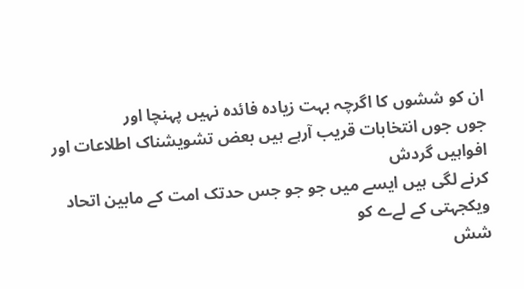ان کو ششوں کا اگرچہ بہت زیادہ فائدہ نہیں پہنچا اور
جوں جوں انتخابات قریب آرہے ہیں بعض تشویشناک اطلاعات اور افواہیں گردش
کرنے لگی ہیں ایسے میں جو جو جس حدتک امت کے مابین اتحاد ویکجہتی کے لےے کو
شش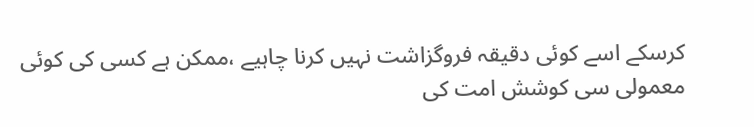کرسکے اسے کوئی دقیقہ فروگزاشت نہیں کرنا چاہیے ،ممکن ہے کسی کی کوئی
معمولی سی کوشش امت کی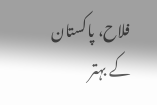فلاح، پاکستان کے بہتر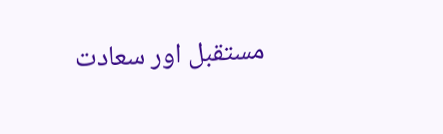مستقبل اور سعادت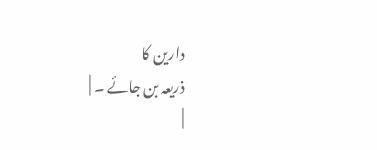دارین کا
ذریعہ بن جائے ۔ |
|